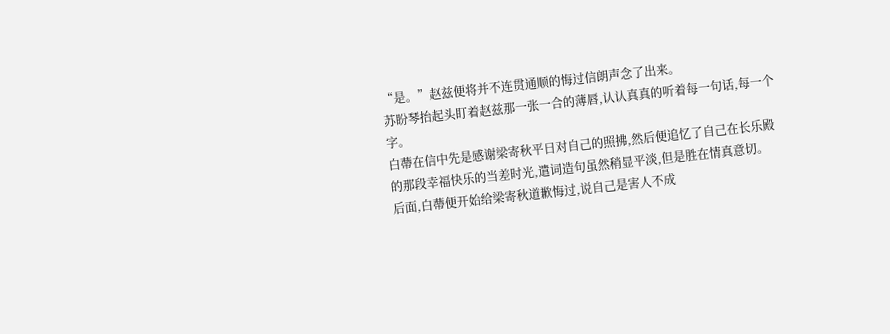“是。”赵兹便将并不连贯通顺的悔过信朗声念了出来。
苏盼琴抬起头盯着赵兹那一张一合的薄唇,认认真真的听着每一句话,每一个字。
白蔕在信中先是感谢梁寄秋平日对自己的照拂,然后便追忆了自己在长乐殿的那段幸福快乐的当差时光,遣词造句虽然稍显平淡,但是胜在情真意切。
后面,白蔕便开始给梁寄秋道歉悔过,说自己是害人不成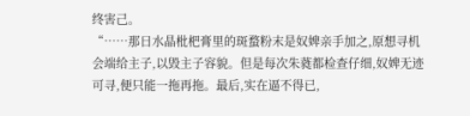终害己。
“……那日水晶枇杷膏里的斑蝥粉末是奴婢亲手加之,原想寻机会端给主子,以毁主子容貌。但是每次朱蕤都检查仔细,奴婢无迹可寻,便只能一拖再拖。最后,实在逼不得已,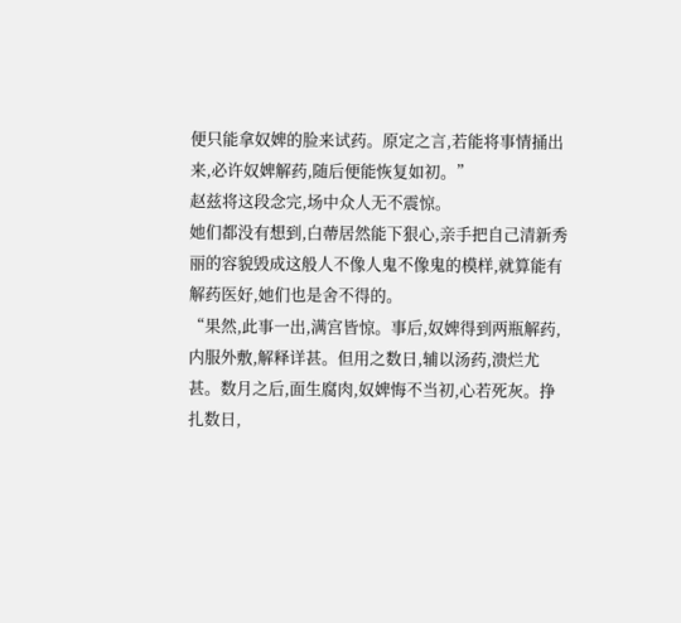便只能拿奴婢的脸来试药。原定之言,若能将事情捅出来,必许奴婢解药,随后便能恢复如初。”
赵兹将这段念完,场中众人无不震惊。
她们都没有想到,白蔕居然能下狠心,亲手把自己清新秀丽的容貌毁成这般人不像人鬼不像鬼的模样,就算能有解药医好,她们也是舍不得的。
“果然,此事一出,满宫皆惊。事后,奴婢得到两瓶解药,内服外敷,解释详甚。但用之数日,辅以汤药,溃烂尤甚。数月之后,面生腐肉,奴婢悔不当初,心若死灰。挣扎数日,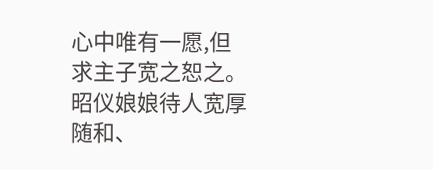心中唯有一愿,但求主子宽之恕之。昭仪娘娘待人宽厚随和、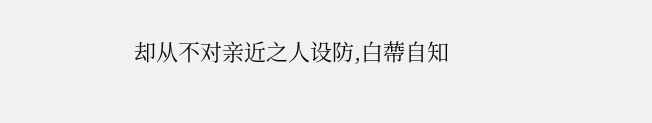却从不对亲近之人设防,白蔕自知